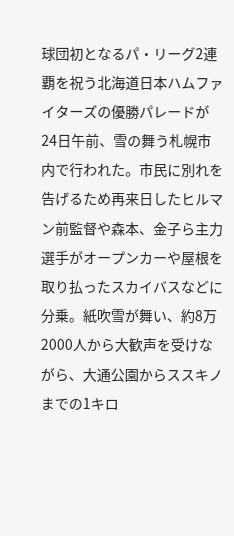球団初となるパ・リーグ2連覇を祝う北海道日本ハムファイターズの優勝パレードが24日午前、雪の舞う札幌市内で行われた。市民に別れを告げるため再来日したヒルマン前監督や森本、金子ら主力選手がオープンカーや屋根を取り払ったスカイバスなどに分乗。紙吹雪が舞い、約8万2000人から大歓声を受けながら、大通公園からススキノまでの1キロ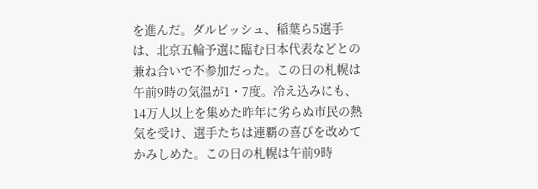を進んだ。ダルビッシュ、稲葉ら5選手は、北京五輪予選に臨む日本代表などとの兼ね合いで不参加だった。この日の札幌は午前9時の気温が1・7度。冷え込みにも、14万人以上を集めた昨年に劣らぬ市民の熱気を受け、選手たちは連覇の喜びを改めてかみしめた。この日の札幌は午前9時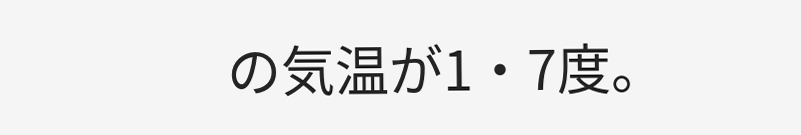の気温が1・7度。